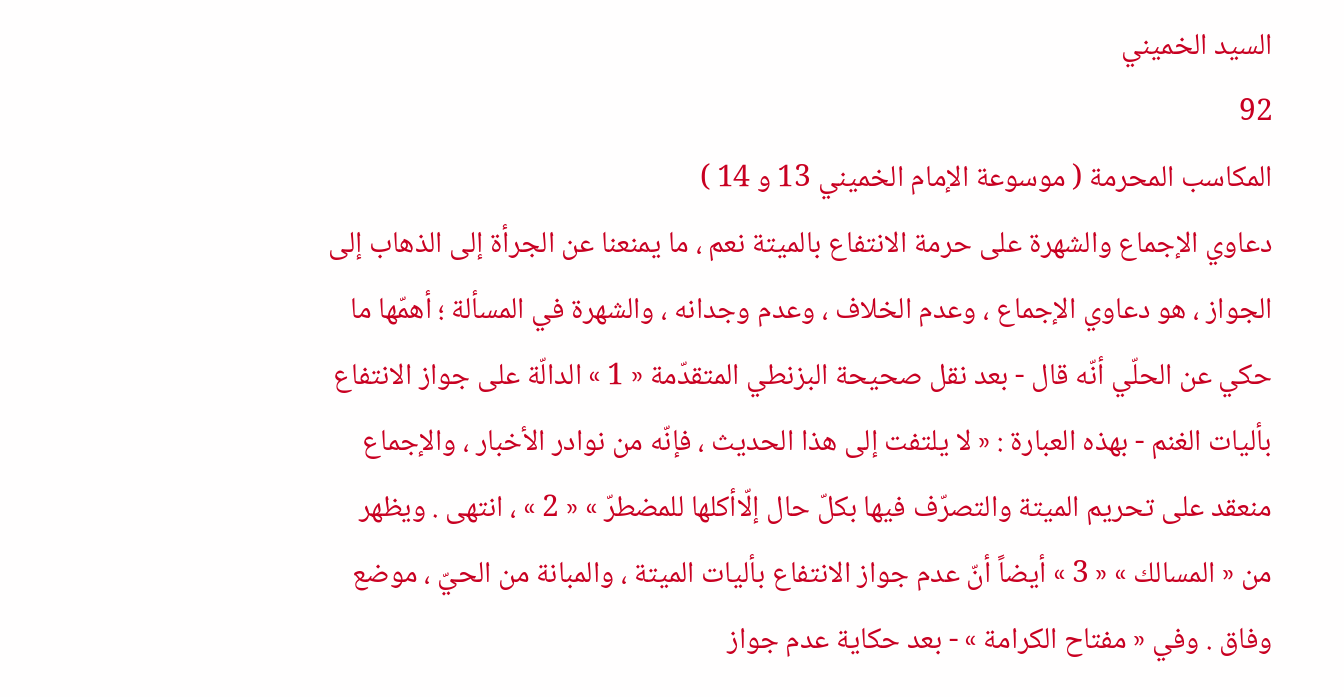السيد الخميني
92
المكاسب المحرمة ( موسوعة الإمام الخميني 13 و 14 )
دعاوي الإجماع والشهرة على حرمة الانتفاع بالميتة نعم ، ما يمنعنا عن الجرأة إلى الذهاب إلى الجواز ، هو دعاوي الإجماع ، وعدم الخلاف ، وعدم وجدانه ، والشهرة في المسألة ؛ أهمّها ما حكي عن الحلّي أنّه قال - بعد نقل صحيحة البزنطي المتقدّمة « 1 » الدالّة على جواز الانتفاع بأليات الغنم - بهذه العبارة : « لا يلتفت إلى هذا الحديث ، فإنّه من نوادر الأخبار ، والإجماع منعقد على تحريم الميتة والتصرّف فيها بكلّ حال إلّاأكلها للمضطرّ » « 2 » ، انتهى . ويظهر من « المسالك » « 3 » أيضاً أنّ عدم جواز الانتفاع بأليات الميتة ، والمبانة من الحيّ ، موضع وفاق . وفي « مفتاح الكرامة » - بعد حكاية عدم جواز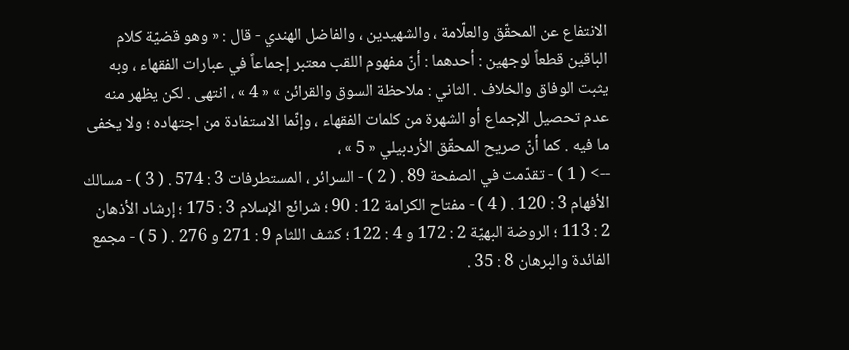الانتفاع عن المحقّق والعلّامة ، والشهيدين ، والفاضل الهندي - قال : « وهو قضيّة كلام الباقين قطعاً لوجهين : أحدهما : أنّ مفهوم اللقب معتبر إجماعاً في عبارات الفقهاء ، وبه يثبت الوفاق والخلاف . الثاني : ملاحظة السوق والقرائن » « 4 » ، انتهى . لكن يظهر منه عدم تحصيل الإجماع أو الشهرة من كلمات الفقهاء ، وإنّما الاستفادة من اجتهاده ؛ ولا يخفى ما فيه . كما أنّ صريح المحقّق الأردبيلي « 5 » ،
--> ( 1 ) - تقدّمت في الصفحة 89 . ( 2 ) - السرائر ، المستطرفات 3 : 574 . ( 3 ) - مسالك الأفهام 3 : 120 . ( 4 ) - مفتاح الكرامة 12 : 90 ؛ شرائع الإسلام 3 : 175 ؛ إرشاد الأذهان 2 : 113 ؛ الروضة البهيّة 2 : 172 و 4 : 122 ؛ كشف اللثام 9 : 271 و 276 . ( 5 ) - مجمع الفائدة والبرهان 8 : 35 .